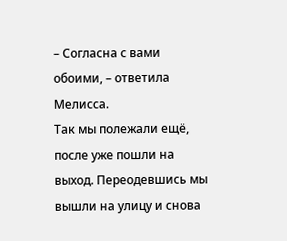– Согласна с вами обоими, – ответила Мелисса.
Так мы полежали ещё, после уже пошли на выход. Переодевшись мы вышли на улицу и снова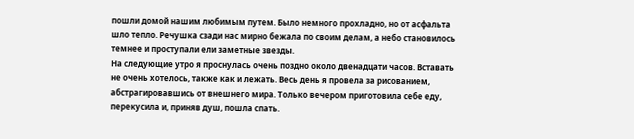пошли домой нашим любимым путем. Было немного прохладно, но от асфальта шло тепло. Речушка сзади нас мирно бежала по своим делам, а небо становилось темнее и проступали ели заметные звезды.
На следующие утро я проснулась очень поздно около двенадцати часов. Вставать не очень хотелось, также как и лежать. Весь день я провела за рисованием, абстрагировавшись от внешнего мира. Только вечером приготовила себе еду, перекусила и, приняв душ, пошла спать.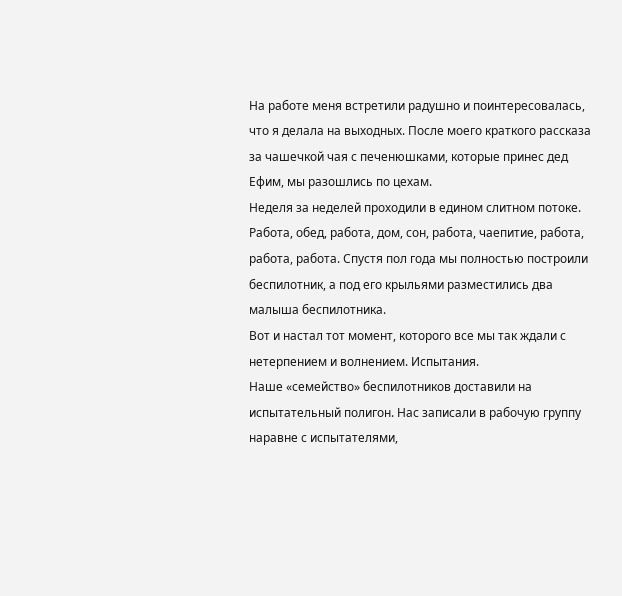На работе меня встретили радушно и поинтересовалась, что я делала на выходных. После моего краткого рассказа за чашечкой чая с печенюшками, которые принес дед Ефим, мы разошлись по цехам.
Неделя за неделей проходили в едином слитном потоке. Работа, обед, работа, дом, сон, работа, чаепитие, работа, работа, работа. Спустя пол года мы полностью построили беспилотник, а под его крыльями разместились два малыша беспилотника.
Вот и настал тот момент, которого все мы так ждали с нетерпением и волнением. Испытания.
Наше «семейство» беспилотников доставили на испытательный полигон. Нас записали в рабочую группу наравне с испытателями,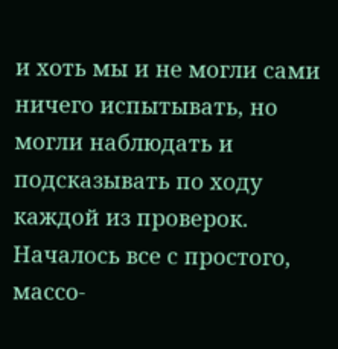и хоть мы и не могли сами ничего испытывать, но могли наблюдать и подсказывать по ходу каждой из проверок.
Началось все с простого, массо-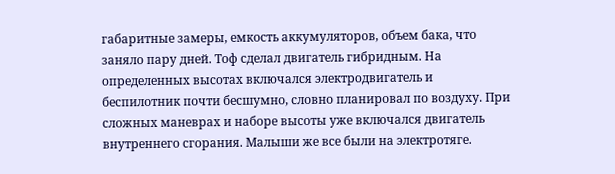габаритные замеры, емкость аккумуляторов, объем бака, что заняло пару дней. Тоф сделал двигатель гибридным. На определенных высотах включался электродвигатель и беспилотник почти бесшумно, словно планировал по воздуху. При сложных маневрах и наборе высоты уже включался двигатель внутреннего сгорания. Малыши же все были на электротяге.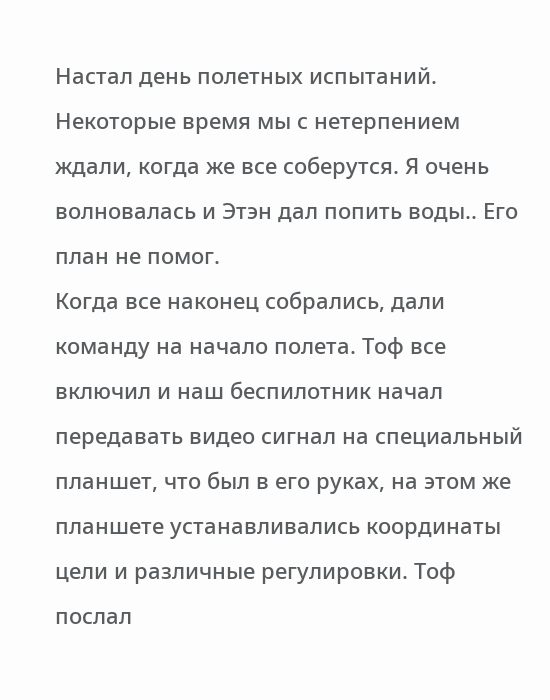Настал день полетных испытаний. Некоторые время мы с нетерпением ждали, когда же все соберутся. Я очень волновалась и Этэн дал попить воды.. Его план не помог.
Когда все наконец собрались, дали команду на начало полета. Тоф все включил и наш беспилотник начал передавать видео сигнал на специальный планшет, что был в его руках, на этом же планшете устанавливались координаты цели и различные регулировки. Тоф послал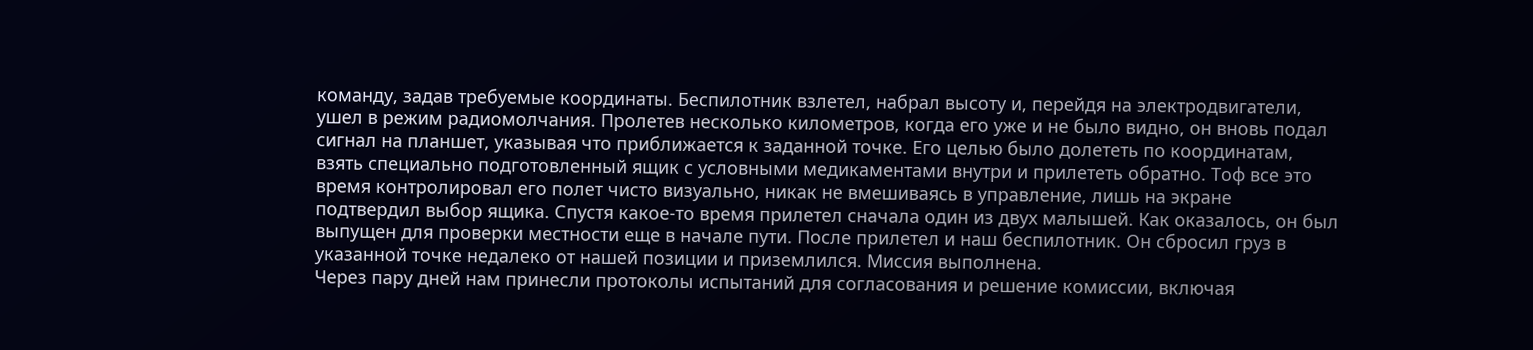команду, задав требуемые координаты. Беспилотник взлетел, набрал высоту и, перейдя на электродвигатели, ушел в режим радиомолчания. Пролетев несколько километров, когда его уже и не было видно, он вновь подал сигнал на планшет, указывая что приближается к заданной точке. Его целью было долететь по координатам, взять специально подготовленный ящик с условными медикаментами внутри и прилететь обратно. Тоф все это время контролировал его полет чисто визуально, никак не вмешиваясь в управление, лишь на экране подтвердил выбор ящика. Спустя какое-то время прилетел сначала один из двух малышей. Как оказалось, он был выпущен для проверки местности еще в начале пути. После прилетел и наш беспилотник. Он сбросил груз в указанной точке недалеко от нашей позиции и приземлился. Миссия выполнена.
Через пару дней нам принесли протоколы испытаний для согласования и решение комиссии, включая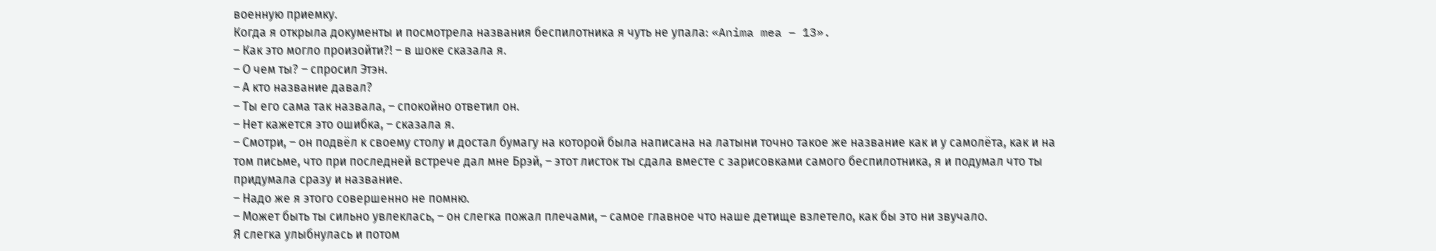военную приемку.
Когда я открыла документы и посмотрела названия беспилотника я чуть не упала: «Anima mea – 13».
– Как это могло произойти?! – в шоке сказала я.
– О чем ты? – спросил Этэн.
– А кто название давал?
– Ты его сама так назвала, – спокойно ответил он.
– Нет кажется это ошибка, – сказала я.
– Смотри, – он подвёл к своему столу и достал бумагу на которой была написана на латыни точно такое же название как и у самолёта, как и на том письме, что при последней встрече дал мне Брэй, – этот листок ты сдала вместе с зарисовками самого беспилотника, я и подумал что ты придумала сразу и название.
– Надо же я этого совершенно не помню.
– Может быть ты сильно увлеклась, – он слегка пожал плечами, – самое главное что наше детище взлетело, как бы это ни звучало.
Я слегка улыбнулась и потом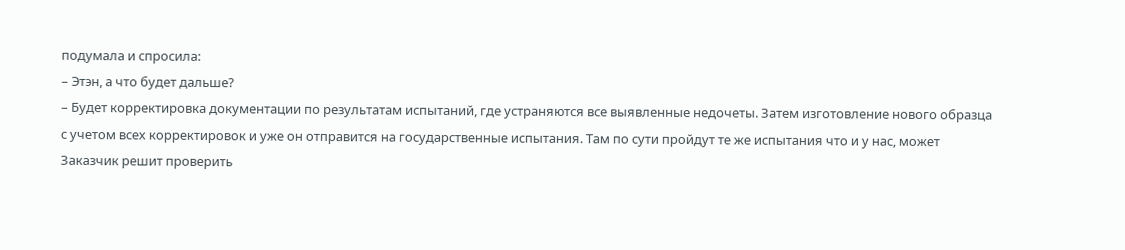подумала и спросила:
– Этэн, а что будет дальше?
– Будет корректировка документации по результатам испытаний, где устраняются все выявленные недочеты. Затем изготовление нового образца с учетом всех корректировок и уже он отправится на государственные испытания. Там по сути пройдут те же испытания что и у нас, может Заказчик решит проверить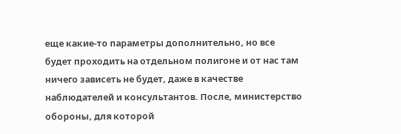еще какие-то параметры дополнительно, но все будет проходить на отдельном полигоне и от нас там ничего зависеть не будет, даже в качестве наблюдателей и консультантов. После, министерство обороны, для которой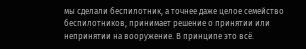мы сделали беспилотник, а точнее даже целое семейство беспилотников, принимает решение о принятии или непринятии на вооружение. В принципе это всё.